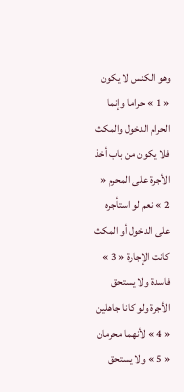وهو الكنس لا يكون « 1 » حراما وإنما الحرام الدخول والمكث فلا يكون من باب أخذ الأجرة على المحرم « 2 » نعم لو استأجره على الدخول أو المكث كانت الإجارة « 3 » فاسدة ولا يستحق الأجرة ولو كانا جاهلين « 4 » لأنهما محرمان « 5 » ولا يستحق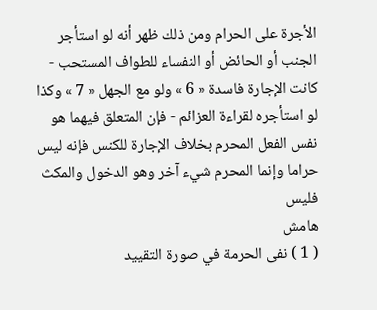الأجرة على الحرام ومن ذلك ظهر أنه لو استأجر الجنب أو الحائض أو النفساء للطواف المستحب - كانت الإجارة فاسدة « 6 » ولو مع الجهل « 7 » وكذا لو استأجره لقراءة العزائم - فإن المتعلق فيهما هو نفس الفعل المحرم بخلاف الإجارة للكنس فإنه ليس حراما وإنما المحرم شيء آخر وهو الدخول والمكث فليس
هامش
( 1 ) نفى الحرمة في صورة التقييد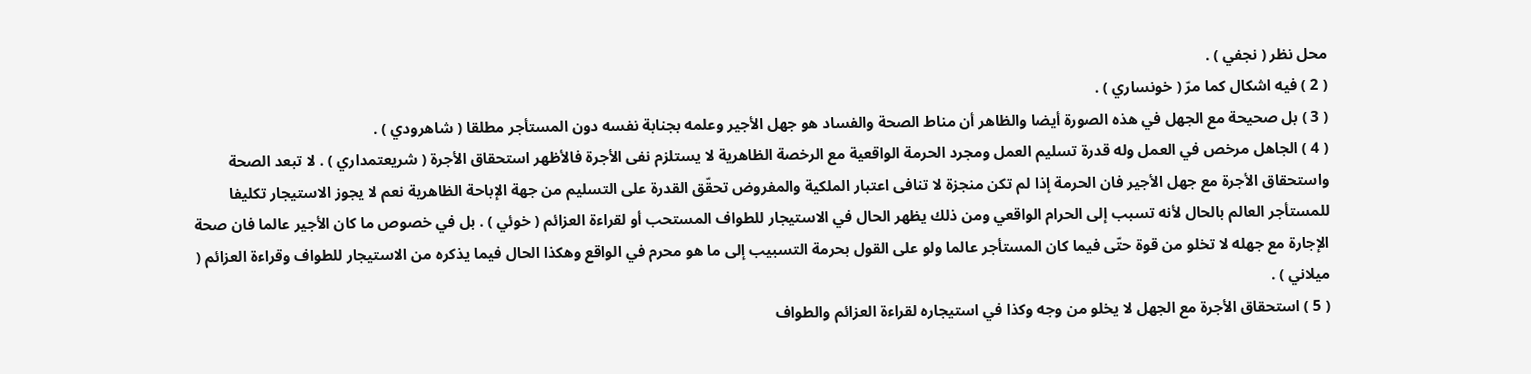محل نظر ( نجفي ) .
( 2 ) فيه اشكال كما مرّ ( خونساري ) .
( 3 ) بل صحيحة مع الجهل في هذه الصورة أيضا والظاهر أن مناط الصحة والفساد هو جهل الأجير وعلمه بجنابة نفسه دون المستأجر مطلقا ( شاهرودي ) .
( 4 ) الجاهل مرخص في العمل وله قدرة تسليم العمل ومجرد الحرمة الواقعية مع الرخصة الظاهرية لا يستلزم نفى الأجرة فالأظهر استحقاق الأجرة ( شريعتمداري ) . لا تبعد الصحة واستحقاق الأجرة مع جهل الأجير فان الحرمة إذا لم تكن منجزة لا تنافى اعتبار الملكية والمفروض تحقّق القدرة على التسليم من جهة الإباحة الظاهرية نعم لا يجوز الاستيجار تكليفا للمستأجر العالم بالحال لأنه تسبب إلى الحرام الواقعي ومن ذلك يظهر الحال في الاستيجار للطواف المستحب أو لقراءة العزائم ( خوئي ) . بل في خصوص ما كان الأجير عالما فان صحة الإجارة مع جهله لا تخلو من قوة حتّى فيما كان المستأجر عالما ولو على القول بحرمة التسبيب إلى ما هو محرم في الواقع وهكذا الحال فيما يذكره من الاستيجار للطواف وقراءة العزائم ( ميلاني ) .
( 5 ) استحقاق الأجرة مع الجهل لا يخلو من وجه وكذا في استيجاره لقراءة العزائم والطواف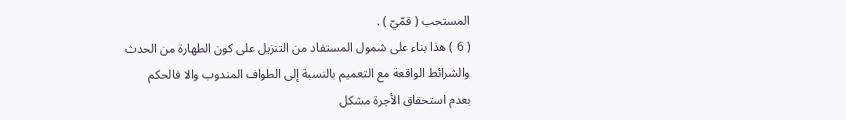المستحب ( قمّيّ ) .
( 6 ) هذا بناء على شمول المستفاد من التنزيل على كون الطهارة من الحدث والشرائط الواقعة مع التعميم بالنسبة إلى الطواف المندوب والا فالحكم بعدم استحقاق الأجرة مشكل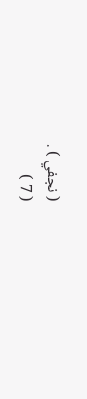( نجفي ) .
( 7 )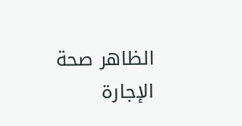الظاهر صحة الإجارة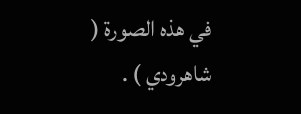في هذه الصورة ( شاهرودي ) .